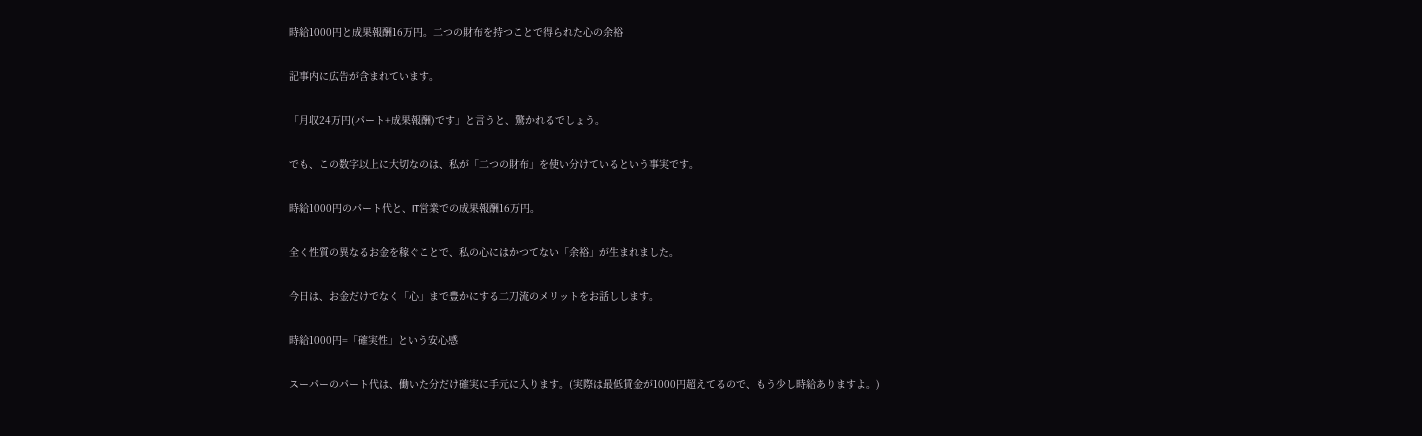時給1000円と成果報酬16万円。二つの財布を持つことで得られた心の余裕

記事内に広告が含まれています。

「月収24万円(パート+成果報酬)です」と言うと、驚かれるでしょう。

でも、この数字以上に大切なのは、私が「二つの財布」を使い分けているという事実です。

時給1000円のパート代と、IT営業での成果報酬16万円。

全く性質の異なるお金を稼ぐことで、私の心にはかつてない「余裕」が生まれました。

今日は、お金だけでなく「心」まで豊かにする二刀流のメリットをお話しします。

時給1000円=「確実性」という安心感

スーパーのパート代は、働いた分だけ確実に手元に入ります。(実際は最低賃金が1000円超えてるので、もう少し時給ありますよ。)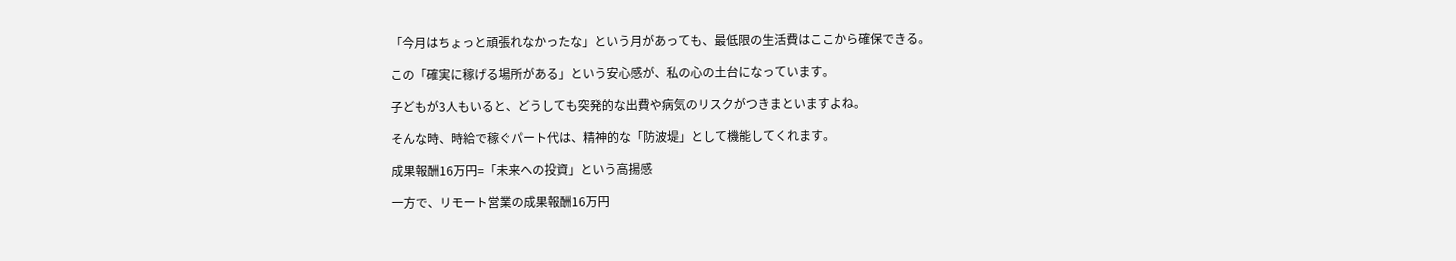「今月はちょっと頑張れなかったな」という月があっても、最低限の生活費はここから確保できる。

この「確実に稼げる場所がある」という安心感が、私の心の土台になっています。

子どもが3人もいると、どうしても突発的な出費や病気のリスクがつきまといますよね。

そんな時、時給で稼ぐパート代は、精神的な「防波堤」として機能してくれます。

成果報酬16万円=「未来への投資」という高揚感

一方で、リモート営業の成果報酬16万円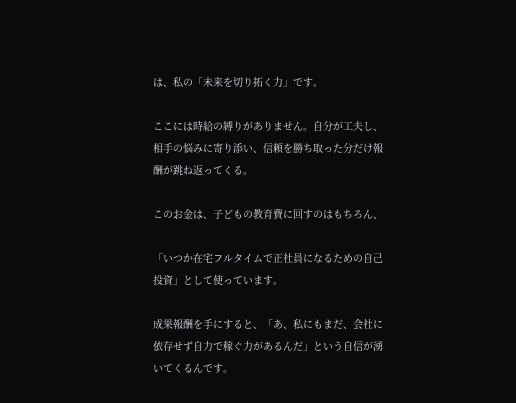は、私の「未来を切り拓く力」です。

ここには時給の縛りがありません。自分が工夫し、相手の悩みに寄り添い、信頼を勝ち取った分だけ報酬が跳ね返ってくる。

このお金は、子どもの教育費に回すのはもちろん、

「いつか在宅フルタイムで正社員になるための自己投資」として使っています。

成果報酬を手にすると、「あ、私にもまだ、会社に依存せず自力で稼ぐ力があるんだ」という自信が湧いてくるんです。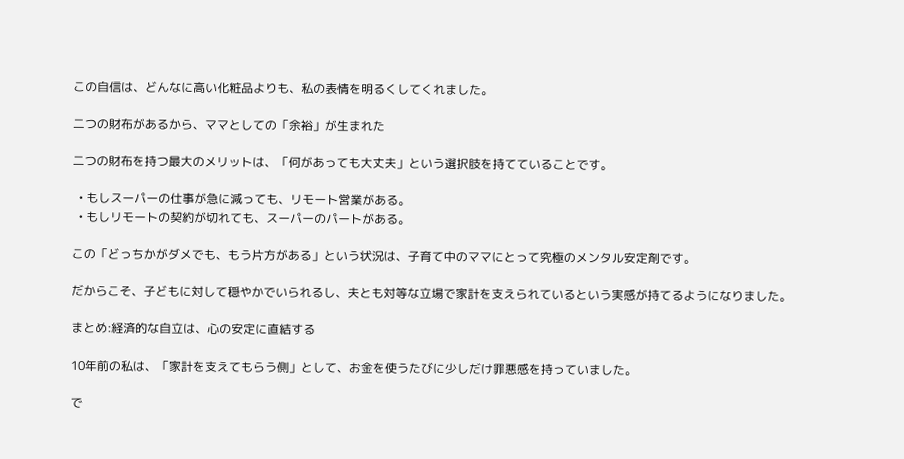この自信は、どんなに高い化粧品よりも、私の表情を明るくしてくれました。

二つの財布があるから、ママとしての「余裕」が生まれた

二つの財布を持つ最大のメリットは、「何があっても大丈夫」という選択肢を持てていることです。

  • もしスーパーの仕事が急に減っても、リモート営業がある。
  • もしリモートの契約が切れても、スーパーのパートがある。

この「どっちかがダメでも、もう片方がある」という状況は、子育て中のママにとって究極のメンタル安定剤です。

だからこそ、子どもに対して穏やかでいられるし、夫とも対等な立場で家計を支えられているという実感が持てるようになりました。

まとめ:経済的な自立は、心の安定に直結する

10年前の私は、「家計を支えてもらう側」として、お金を使うたびに少しだけ罪悪感を持っていました。

で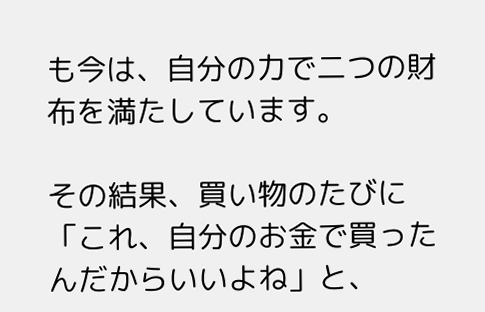も今は、自分の力で二つの財布を満たしています。

その結果、買い物のたびに「これ、自分のお金で買ったんだからいいよね」と、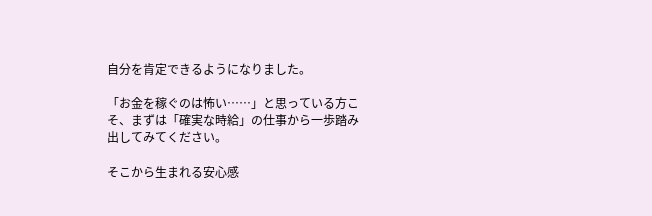自分を肯定できるようになりました。

「お金を稼ぐのは怖い……」と思っている方こそ、まずは「確実な時給」の仕事から一歩踏み出してみてください。

そこから生まれる安心感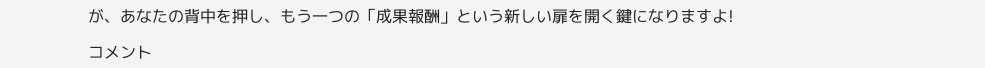が、あなたの背中を押し、もう一つの「成果報酬」という新しい扉を開く鍵になりますよ!

コメント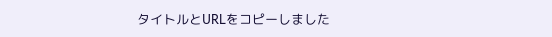タイトルとURLをコピーしました